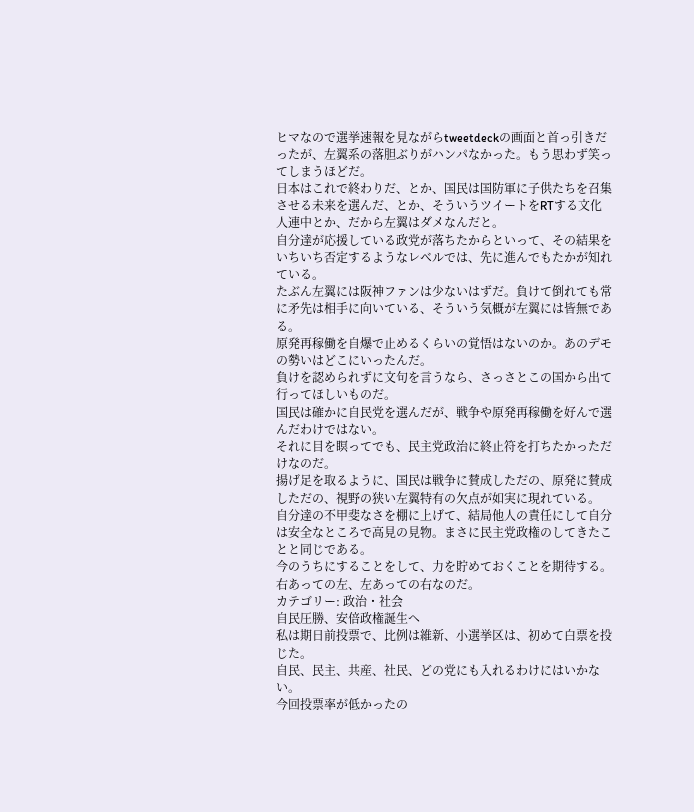ヒマなので選挙速報を見ながらtweetdeckの画面と首っ引きだったが、左翼系の落胆ぶりがハンパなかった。もう思わず笑ってしまうほどだ。
日本はこれで終わりだ、とか、国民は国防軍に子供たちを召集させる未来を選んだ、とか、そういうツイートをRTする文化人連中とか、だから左翼はダメなんだと。
自分達が応援している政党が落ちたからといって、その結果をいちいち否定するようなレベルでは、先に進んでもたかが知れている。
たぶん左翼には阪神ファンは少ないはずだ。負けて倒れても常に矛先は相手に向いている、そういう気概が左翼には皆無である。
原発再稼働を自爆で止めるくらいの覚悟はないのか。あのデモの勢いはどこにいったんだ。
負けを認められずに文句を言うなら、さっさとこの国から出て行ってほしいものだ。
国民は確かに自民党を選んだが、戦争や原発再稼働を好んで選んだわけではない。
それに目を瞑ってでも、民主党政治に終止符を打ちたかっただけなのだ。
揚げ足を取るように、国民は戦争に賛成しただの、原発に賛成しただの、視野の狭い左翼特有の欠点が如実に現れている。
自分達の不甲斐なさを棚に上げて、結局他人の責任にして自分は安全なところで高見の見物。まさに民主党政権のしてきたことと同じである。
今のうちにすることをして、力を貯めておくことを期待する。
右あっての左、左あっての右なのだ。
カテゴリー: 政治・社会
自民圧勝、安倍政権誕生へ
私は期日前投票で、比例は維新、小選挙区は、初めて白票を投じた。
自民、民主、共産、社民、どの党にも入れるわけにはいかない。
今回投票率が低かったの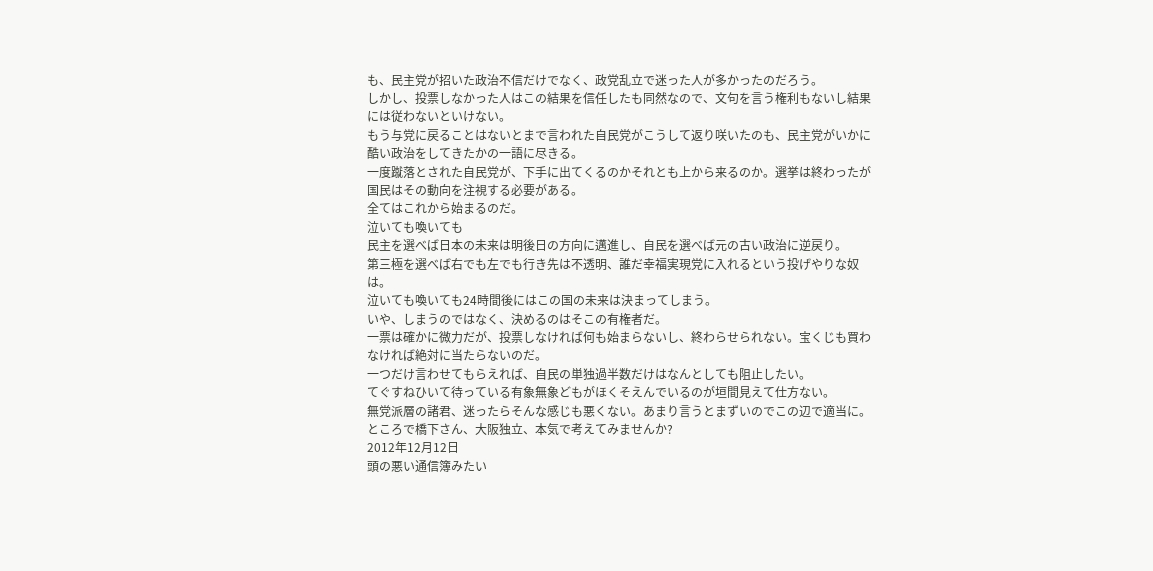も、民主党が招いた政治不信だけでなく、政党乱立で迷った人が多かったのだろう。
しかし、投票しなかった人はこの結果を信任したも同然なので、文句を言う権利もないし結果には従わないといけない。
もう与党に戻ることはないとまで言われた自民党がこうして返り咲いたのも、民主党がいかに酷い政治をしてきたかの一語に尽きる。
一度蹴落とされた自民党が、下手に出てくるのかそれとも上から来るのか。選挙は終わったが国民はその動向を注視する必要がある。
全てはこれから始まるのだ。
泣いても喚いても
民主を選べば日本の未来は明後日の方向に邁進し、自民を選べば元の古い政治に逆戻り。
第三極を選べば右でも左でも行き先は不透明、誰だ幸福実現党に入れるという投げやりな奴は。
泣いても喚いても24時間後にはこの国の未来は決まってしまう。
いや、しまうのではなく、決めるのはそこの有権者だ。
一票は確かに微力だが、投票しなければ何も始まらないし、終わらせられない。宝くじも買わなければ絶対に当たらないのだ。
一つだけ言わせてもらえれば、自民の単独過半数だけはなんとしても阻止したい。
てぐすねひいて待っている有象無象どもがほくそえんでいるのが垣間見えて仕方ない。
無党派層の諸君、迷ったらそんな感じも悪くない。あまり言うとまずいのでこの辺で適当に。
ところで橋下さん、大阪独立、本気で考えてみませんか?
2012年12月12日
頭の悪い通信簿みたい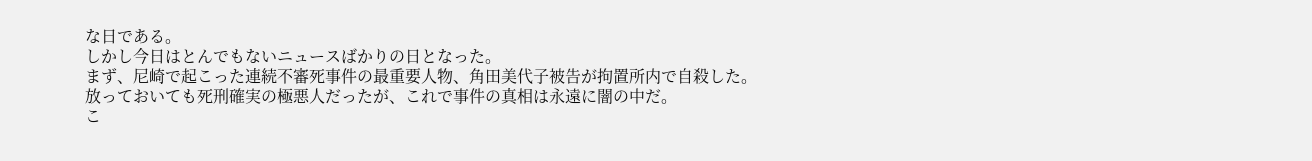な日である。
しかし今日はとんでもないニュースばかりの日となった。
まず、尼崎で起こった連続不審死事件の最重要人物、角田美代子被告が拘置所内で自殺した。
放っておいても死刑確実の極悪人だったが、これで事件の真相は永遠に闇の中だ。
こ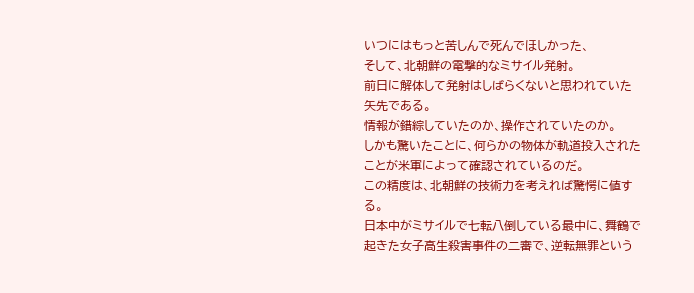いつにはもっと苦しんで死んでほしかった、
そして、北朝鮮の電撃的なミサイル発射。
前日に解体して発射はしばらくないと思われていた矢先である。
情報が錯綜していたのか、操作されていたのか。
しかも驚いたことに、何らかの物体が軌道投入されたことが米軍によって確認されているのだ。
この精度は、北朝鮮の技術力を考えれば驚愕に値する。
日本中がミサイルで七転八倒している最中に、舞鶴で起きた女子高生殺害事件の二審で、逆転無罪という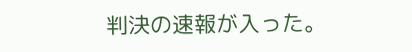判決の速報が入った。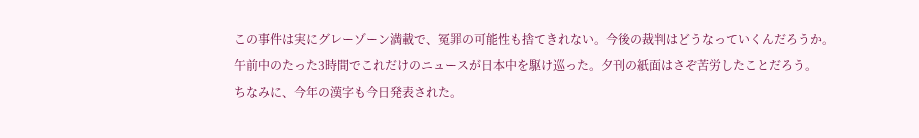この事件は実にグレーゾーン満載で、冤罪の可能性も捨てきれない。今後の裁判はどうなっていくんだろうか。
午前中のたった3時間でこれだけのニュースが日本中を駆け巡った。夕刊の紙面はさぞ苦労したことだろう。
ちなみに、今年の漢字も今日発表された。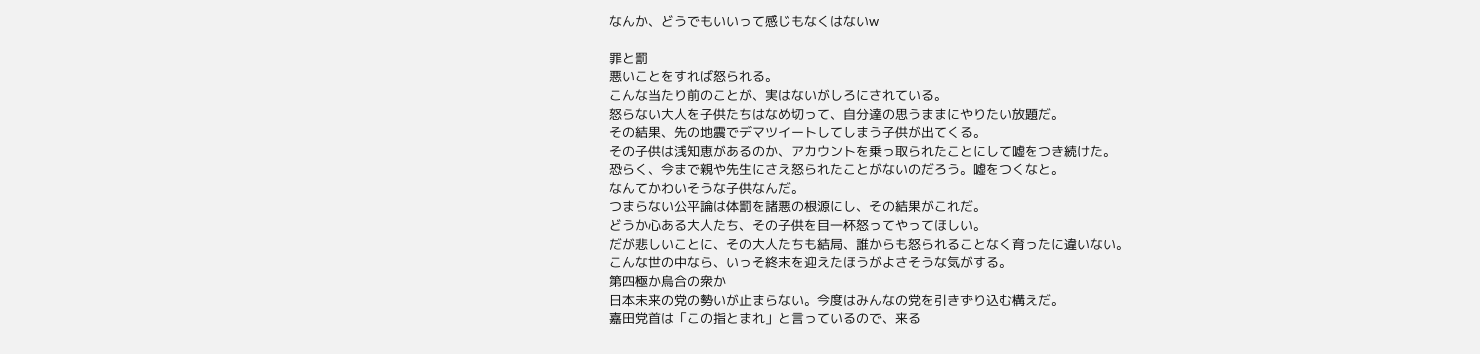なんか、どうでもいいって感じもなくはないw

罪と罰
悪いことをすれば怒られる。
こんな当たり前のことが、実はないがしろにされている。
怒らない大人を子供たちはなめ切って、自分達の思うままにやりたい放題だ。
その結果、先の地震でデマツイートしてしまう子供が出てくる。
その子供は浅知恵があるのか、アカウントを乗っ取られたことにして嘘をつき続けた。
恐らく、今まで親や先生にさえ怒られたことがないのだろう。嘘をつくなと。
なんてかわいそうな子供なんだ。
つまらない公平論は体罰を諸悪の根源にし、その結果がこれだ。
どうか心ある大人たち、その子供を目一杯怒ってやってほしい。
だが悲しいことに、その大人たちも結局、誰からも怒られることなく育ったに違いない。
こんな世の中なら、いっそ終末を迎えたほうがよさそうな気がする。
第四極か烏合の衆か
日本未来の党の勢いが止まらない。今度はみんなの党を引きずり込む構えだ。
嘉田党首は「この指とまれ」と言っているので、来る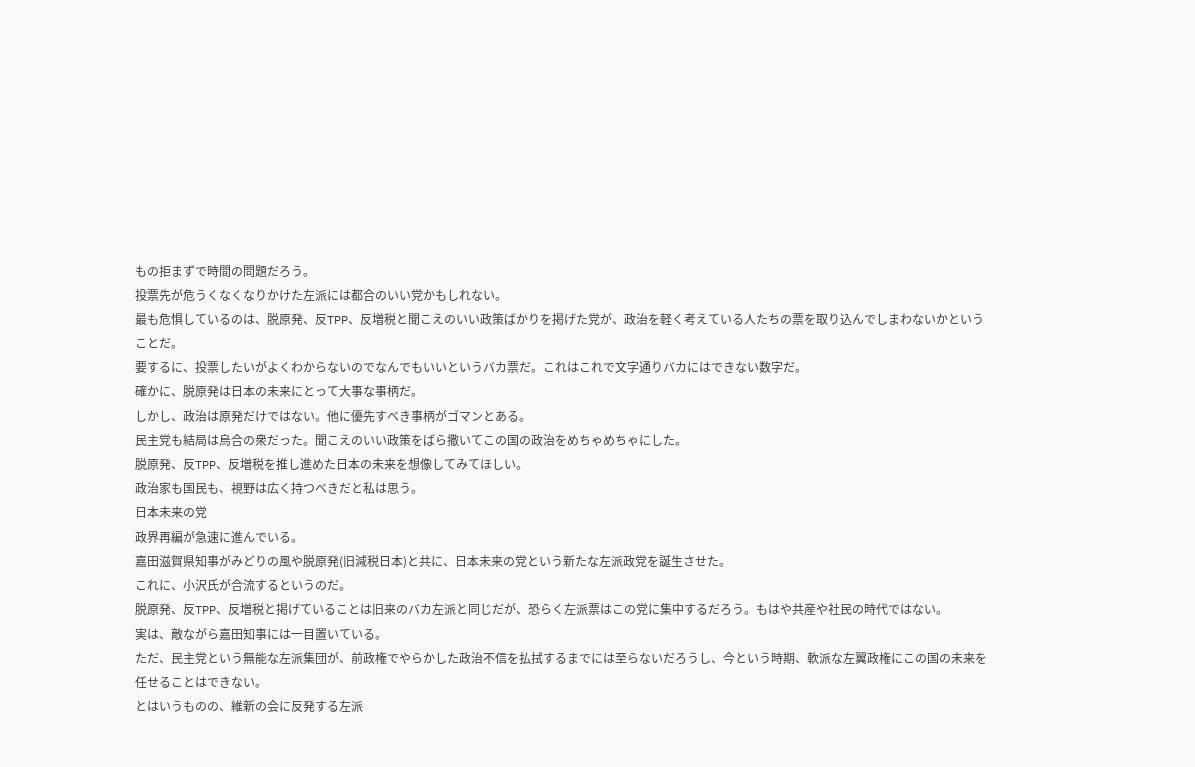もの拒まずで時間の問題だろう。
投票先が危うくなくなりかけた左派には都合のいい党かもしれない。
最も危惧しているのは、脱原発、反TPP、反増税と聞こえのいい政策ばかりを掲げた党が、政治を軽く考えている人たちの票を取り込んでしまわないかということだ。
要するに、投票したいがよくわからないのでなんでもいいというバカ票だ。これはこれで文字通りバカにはできない数字だ。
確かに、脱原発は日本の未来にとって大事な事柄だ。
しかし、政治は原発だけではない。他に優先すべき事柄がゴマンとある。
民主党も結局は烏合の衆だった。聞こえのいい政策をばら撒いてこの国の政治をめちゃめちゃにした。
脱原発、反TPP、反増税を推し進めた日本の未来を想像してみてほしい。
政治家も国民も、視野は広く持つべきだと私は思う。
日本未来の党
政界再編が急速に進んでいる。
嘉田滋賀県知事がみどりの風や脱原発(旧減税日本)と共に、日本未来の党という新たな左派政党を誕生させた。
これに、小沢氏が合流するというのだ。
脱原発、反TPP、反増税と掲げていることは旧来のバカ左派と同じだが、恐らく左派票はこの党に集中するだろう。もはや共産や社民の時代ではない。
実は、敵ながら嘉田知事には一目置いている。
ただ、民主党という無能な左派集団が、前政権でやらかした政治不信を払拭するまでには至らないだろうし、今という時期、軟派な左翼政権にこの国の未来を任せることはできない。
とはいうものの、維新の会に反発する左派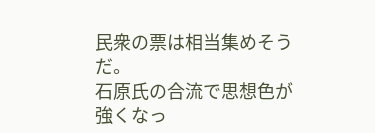民衆の票は相当集めそうだ。
石原氏の合流で思想色が強くなっ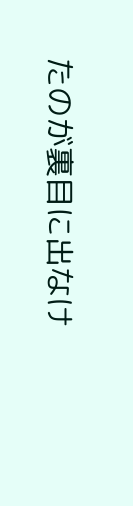たのが裏目に出なけ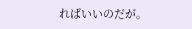ればいいのだが。